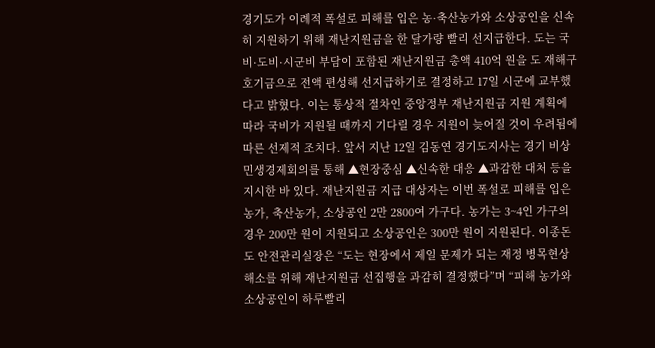경기도가 이례적 폭설로 피해를 입은 농·축산농가와 소상공인을 신속히 지원하기 위해 재난지원금을 한 달가량 빨리 선지급한다. 도는 국비·도비·시군비 부담이 포함된 재난지원금 총액 410억 원을 도 재해구호기금으로 전액 편성해 선지급하기로 결정하고 17일 시군에 교부했다고 밝혔다. 이는 통상적 절차인 중앙정부 재난지원금 지원 계획에 따라 국비가 지원될 때까지 기다릴 경우 지원이 늦어질 것이 우려됨에 따른 선제적 조치다. 앞서 지난 12일 김동연 경기도지사는 경기 비상민생경제회의를 통해 ▲현장중심 ▲신속한 대응 ▲과감한 대처 등을 지시한 바 있다. 재난지원금 지급 대상자는 이번 폭설로 피해를 입은 농가, 축산농가, 소상공인 2만 2800여 가구다. 농가는 3~4인 가구의 경우 200만 원이 지원되고 소상공인은 300만 원이 지원된다. 이종돈 도 안전관리실장은 “도는 현장에서 제일 문제가 되는 재정 병목현상 해소를 위해 재난지원금 선집행을 과감히 결정했다”며 “피해 농가와 소상공인이 하루빨리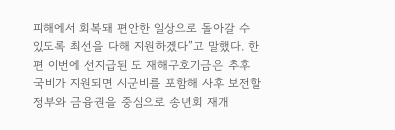피해에서 회복돼 편안한 일상으로 돌아갈 수 있도록 최선을 다해 지원하겠다”고 말했다. 한편 이번에 선지급된 도 재해구호기금은 추후 국비가 지원되면 시군비를 포함해 사후 보전할
정부와 금융권을 중심으로 송년회 재개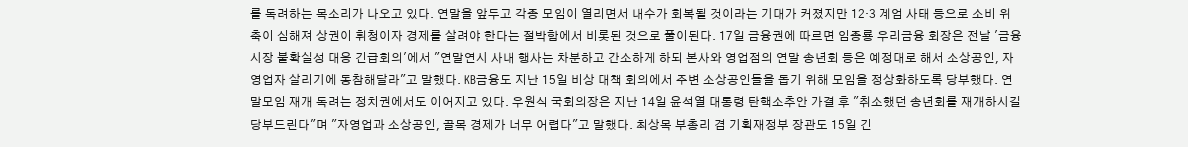를 독려하는 목소리가 나오고 있다. 연말을 앞두고 각종 모임이 열리면서 내수가 회복될 것이라는 기대가 커졌지만 12·3 계엄 사태 등으로 소비 위축이 심해져 상권이 휘청이자 경제를 살려야 한다는 절박함에서 비롯된 것으로 풀이된다. 17일 금융권에 따르면 임종룡 우리금융 회장은 전날 '금융시장 불확실성 대응 긴급회의'에서 "연말연시 사내 행사는 차분하고 간소하게 하되 본사와 영업점의 연말 송년회 등은 예정대로 해서 소상공인, 자영업자 살리기에 동참해달라"고 말했다. KB금융도 지난 15일 비상 대책 회의에서 주변 소상공인들을 돕기 위해 모임을 정상화하도록 당부했다. 연말모임 재개 독려는 정치권에서도 이어지고 있다. 우원식 국회의장은 지난 14일 윤석열 대통령 탄핵소추안 가결 후 "취소했던 송년회를 재개하시길 당부드린다"며 "자영업과 소상공인, 골목 경제가 너무 어렵다"고 말했다. 최상목 부총리 겸 기획재정부 장관도 15일 긴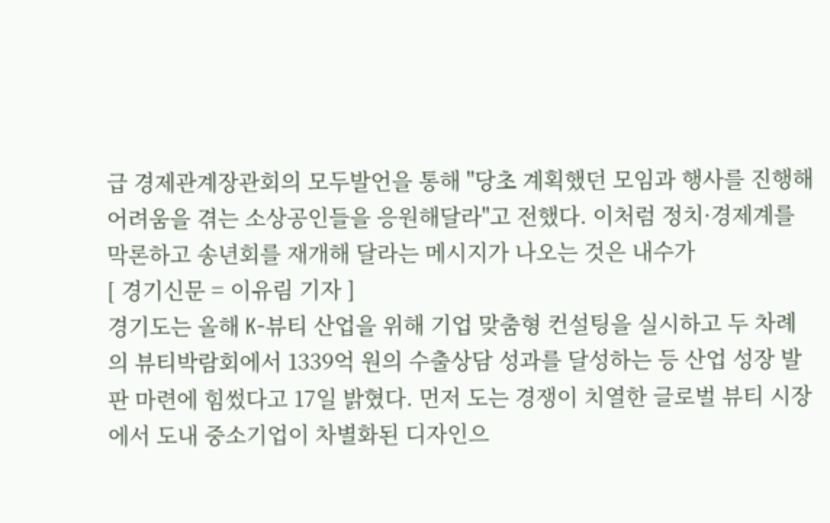급 경제관계장관회의 모두발언을 통해 "당초 계획했던 모임과 행사를 진행해 어려움을 겪는 소상공인들을 응원해달라"고 전했다. 이처럼 정치·경제계를 막론하고 송년회를 재개해 달라는 메시지가 나오는 것은 내수가
[ 경기신문 = 이유림 기자 ]
경기도는 올해 K-뷰티 산업을 위해 기업 맞춤형 컨설팅을 실시하고 두 차례의 뷰티박람회에서 1339억 원의 수출상담 성과를 달성하는 등 산업 성장 발판 마련에 힘썼다고 17일 밝혔다. 먼저 도는 경쟁이 치열한 글로벌 뷰티 시장에서 도내 중소기업이 차별화된 디자인으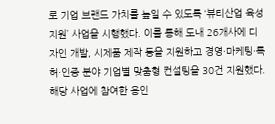로 기업 브랜드 가치를 높일 수 있도록 ‘뷰티산업 육성지원’ 사업을 시행했다. 이를 통해 도내 26개사에 디자인 개발, 시제품 제작 등을 지원하고 경영·마케팅·특허·인증 분야 기업별 맞춤형 컨설팅을 30건 지원했다. 해당 사업에 참여한 용인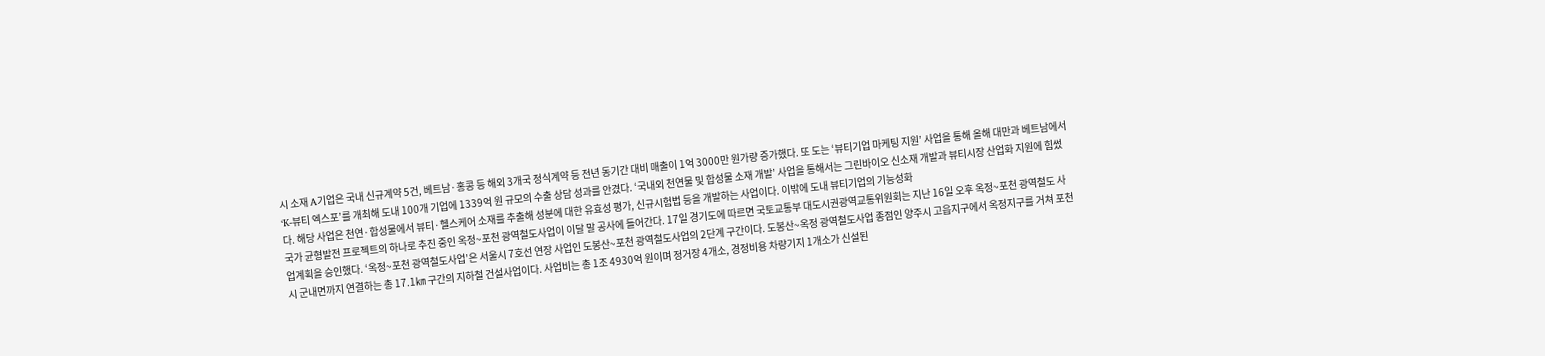시 소재 A기업은 국내 신규계약 5건, 베트남·홍콩 등 해외 3개국 정식계약 등 전년 동기간 대비 매출이 1억 3000만 원가량 증가했다. 또 도는 ‘뷰티기업 마케팅 지원’ 사업을 통해 올해 대만과 베트남에서 ‘K-뷰티 엑스포’를 개최해 도내 100개 기업에 1339억 원 규모의 수출 상담 성과를 안겼다. ‘국내외 천연물 및 합성물 소재 개발’ 사업을 통해서는 그린바이오 신소재 개발과 뷰티시장 산업화 지원에 힘썼다. 해당 사업은 천연·합성물에서 뷰티·헬스케어 소재를 추출해 성분에 대한 유효성 평가, 신규시험법 등을 개발하는 사업이다. 이밖에 도내 뷰티기업의 기능성화
국가 균형발전 프로젝트의 하나로 추진 중인 옥정~포천 광역철도사업이 이달 말 공사에 들어간다. 17일 경기도에 따르면 국토교통부 대도시권광역교통위원회는 지난 16일 오후 옥정~포천 광역철도 사업계획을 승인했다. ‘옥정~포천 광역철도사업’은 서울시 7호선 연장 사업인 도봉산~포천 광역철도사업의 2단계 구간이다. 도봉산~옥정 광역철도사업 종점인 양주시 고읍지구에서 옥정지구를 거쳐 포천시 군내면까지 연결하는 총 17.1㎞ 구간의 지하철 건설사업이다. 사업비는 총 1조 4930억 원이며 정거장 4개소, 경정비용 차량기지 1개소가 신설된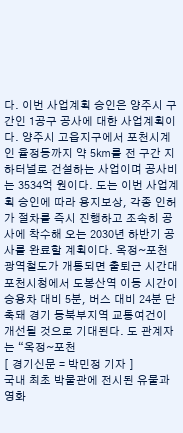다. 이번 사업계획 승인은 양주시 구간인 1공구 공사에 대한 사업계획이다. 양주시 고읍지구에서 포천시계인 율정동까지 약 5㎞를 전 구간 지하터널로 건설하는 사업이며 공사비는 3534억 원이다. 도는 이번 사업계획 승인에 따라 용지보상, 각종 인허가 절차를 즉시 진행하고 조속히 공사에 착수해 오는 2030년 하반기 공사를 완료할 계획이다. 옥정~포천 광역철도가 개통되면 출퇴근 시간대 포천시청에서 도봉산역 이동 시간이 승용차 대비 5분, 버스 대비 24분 단축돼 경기 동북부지역 교통여건이 개선될 것으로 기대된다. 도 관계자는 “옥정~포천
[ 경기신문 = 박민정 기자 ]
국내 최초 박물관에 전시된 유물과 영화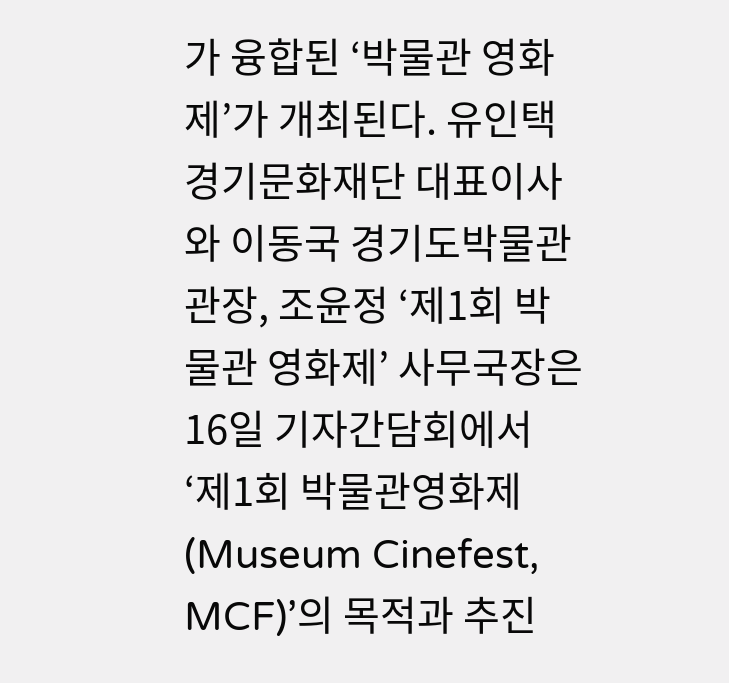가 융합된 ‘박물관 영화제’가 개최된다. 유인택 경기문화재단 대표이사와 이동국 경기도박물관 관장, 조윤정 ‘제1회 박물관 영화제’ 사무국장은 16일 기자간담회에서 ‘제1회 박물관영화제(Museum Cinefest, MCF)’의 목적과 추진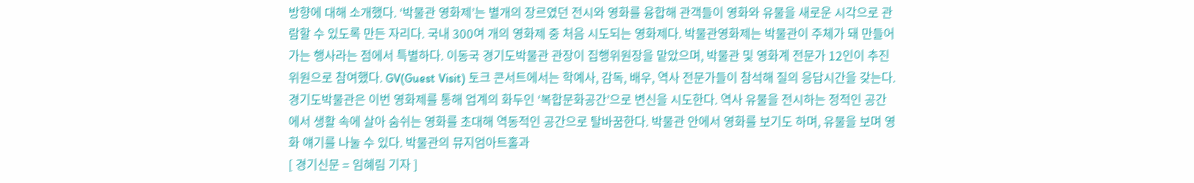방향에 대해 소개했다. ‘박물관 영화제’는 별개의 장르였던 전시와 영화를 융합해 관객들이 영화와 유물을 새로운 시각으로 관람할 수 있도록 만든 자리다. 국내 300여 개의 영화제 중 처음 시도되는 영화제다. 박물관영화제는 박물관이 주체가 돼 만들어가는 행사라는 점에서 특별하다. 이동국 경기도박물관 관장이 집행위원장을 맡았으며, 박물관 및 영화계 전문가 12인이 추진위원으로 참여했다. GV(Guest Visit) 토크 콘서트에서는 학예사, 감독, 배우, 역사 전문가들이 참석해 질의 응답시간을 갖는다. 경기도박물관은 이번 영화제를 통해 업계의 화두인 ‘복합문화공간’으로 변신을 시도한다. 역사 유물을 전시하는 정적인 공간에서 생활 속에 살아 숨쉬는 영화를 초대해 역동적인 공간으로 탈바꿈한다. 박물관 안에서 영화를 보기도 하며, 유물을 보며 영화 얘기를 나눌 수 있다. 박물관의 뮤지엄아트홀과
[ 경기신문 = 임혜림 기자 ]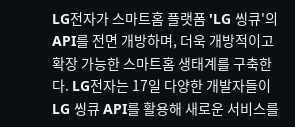LG전자가 스마트홈 플랫폼 'LG 씽큐'의 API를 전면 개방하며, 더욱 개방적이고 확장 가능한 스마트홈 생태계를 구축한다. LG전자는 17일 다양한 개발자들이 LG 씽큐 API를 활용해 새로운 서비스를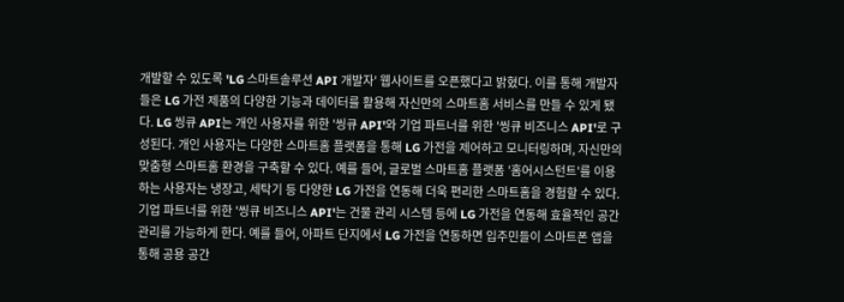개발할 수 있도록 'LG 스마트솔루션 API 개발자' 웹사이트를 오픈했다고 밝혔다. 이를 통해 개발자들은 LG 가전 제품의 다양한 기능과 데이터를 활용해 자신만의 스마트홈 서비스를 만들 수 있게 됐다. LG 씽큐 API는 개인 사용자를 위한 '씽큐 API'와 기업 파트너를 위한 '씽큐 비즈니스 API'로 구성된다. 개인 사용자는 다양한 스마트홈 플랫폼을 통해 LG 가전을 제어하고 모니터링하며, 자신만의 맞춤형 스마트홈 환경을 구축할 수 있다. 예를 들어, 글로벌 스마트홈 플랫폼 '홈어시스턴트'를 이용하는 사용자는 냉장고, 세탁기 등 다양한 LG 가전을 연동해 더욱 편리한 스마트홈을 경험할 수 있다. 기업 파트너를 위한 '씽큐 비즈니스 API'는 건물 관리 시스템 등에 LG 가전을 연동해 효율적인 공간 관리를 가능하게 한다. 예를 들어, 아파트 단지에서 LG 가전을 연동하면 입주민들이 스마트폰 앱을 통해 공용 공간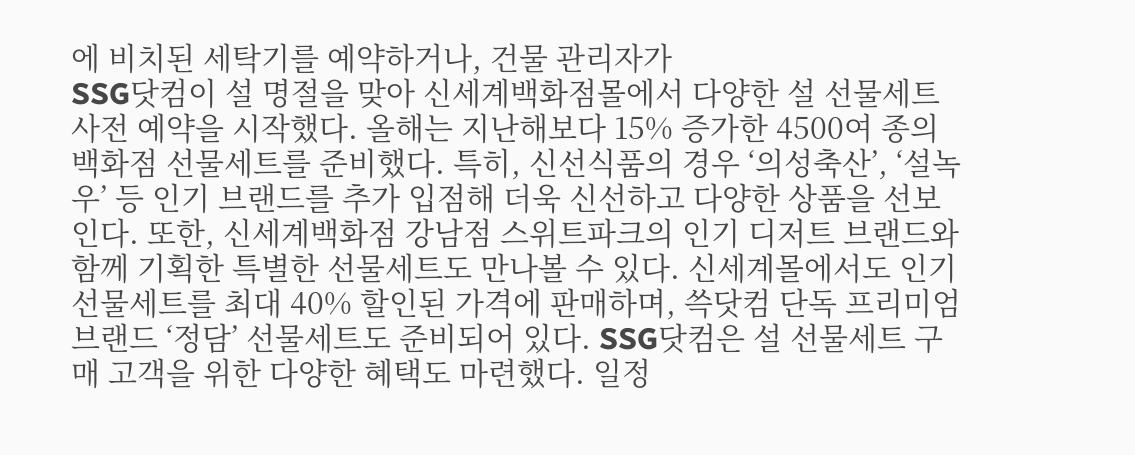에 비치된 세탁기를 예약하거나, 건물 관리자가
SSG닷컴이 설 명절을 맞아 신세계백화점몰에서 다양한 설 선물세트 사전 예약을 시작했다. 올해는 지난해보다 15% 증가한 4500여 종의 백화점 선물세트를 준비했다. 특히, 신선식품의 경우 ‘의성축산’, ‘설녹우’ 등 인기 브랜드를 추가 입점해 더욱 신선하고 다양한 상품을 선보인다. 또한, 신세계백화점 강남점 스위트파크의 인기 디저트 브랜드와 함께 기획한 특별한 선물세트도 만나볼 수 있다. 신세계몰에서도 인기 선물세트를 최대 40% 할인된 가격에 판매하며, 쓱닷컴 단독 프리미엄 브랜드 ‘정담’ 선물세트도 준비되어 있다. SSG닷컴은 설 선물세트 구매 고객을 위한 다양한 혜택도 마련했다. 일정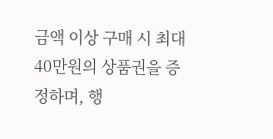금액 이상 구매 시 최대 40만원의 상품권을 증정하며, 행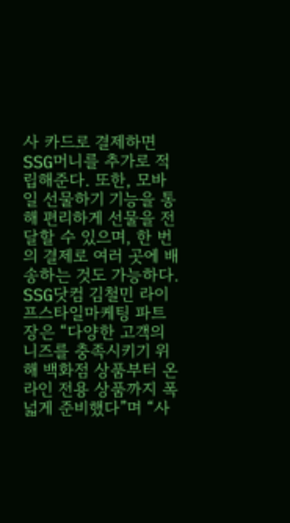사 카드로 결제하면 SSG머니를 추가로 적립해준다. 또한, 모바일 선물하기 기능을 통해 편리하게 선물을 전달할 수 있으며, 한 번의 결제로 여러 곳에 배송하는 것도 가능하다. SSG닷컴 김철민 라이프스타일마케팅 파트장은 “다양한 고객의 니즈를 충족시키기 위해 백화점 상품부터 온라인 전용 상품까지 폭넓게 준비했다”며 “사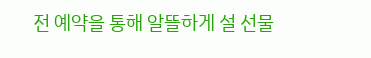전 예약을 통해 알뜰하게 설 선물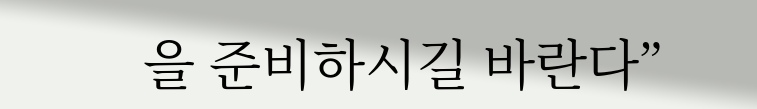을 준비하시길 바란다”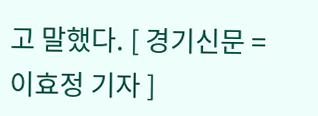고 말했다. [ 경기신문 = 이효정 기자 ]